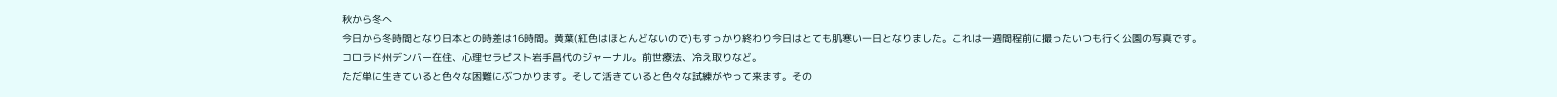秋から冬へ
今日から冬時間となり日本との時差は16時間。黄葉(紅色はほとんどないので)もすっかり終わり今日はとても肌寒い一日となりました。これは一週間程前に撮ったいつも行く公園の写真です。
コロラド州デンバー在住、心理セラピスト岩手昌代のジャーナル。前世療法、冷え取りなど。
ただ単に生きていると色々な困難にぶつかります。そして活きていると色々な試練がやって来ます。その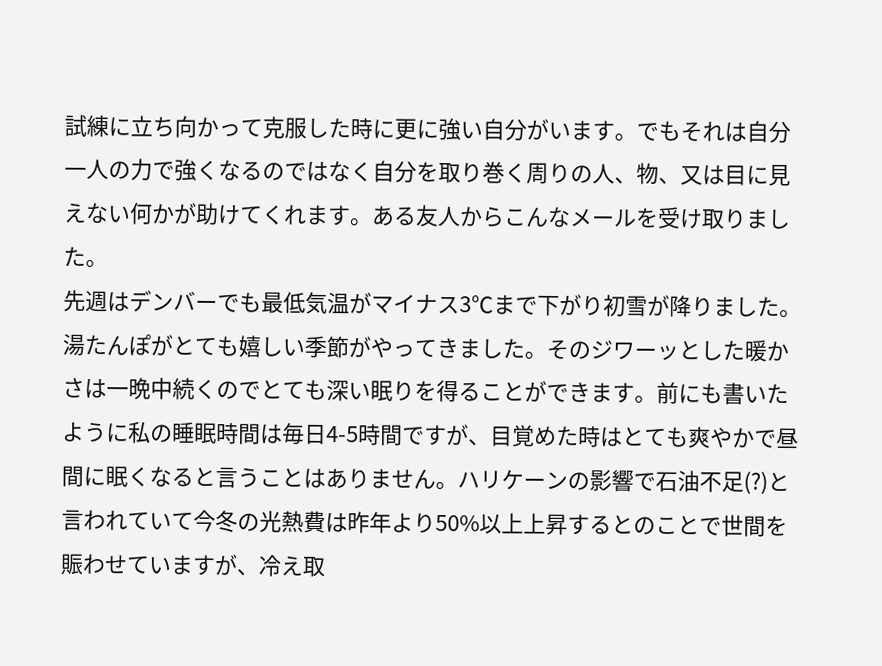試練に立ち向かって克服した時に更に強い自分がいます。でもそれは自分一人の力で強くなるのではなく自分を取り巻く周りの人、物、又は目に見えない何かが助けてくれます。ある友人からこんなメールを受け取りました。
先週はデンバーでも最低気温がマイナス3℃まで下がり初雪が降りました。湯たんぽがとても嬉しい季節がやってきました。そのジワーッとした暖かさは一晩中続くのでとても深い眠りを得ることができます。前にも書いたように私の睡眠時間は毎日4-5時間ですが、目覚めた時はとても爽やかで昼間に眠くなると言うことはありません。ハリケーンの影響で石油不足(?)と言われていて今冬の光熱費は昨年より50%以上上昇するとのことで世間を賑わせていますが、冷え取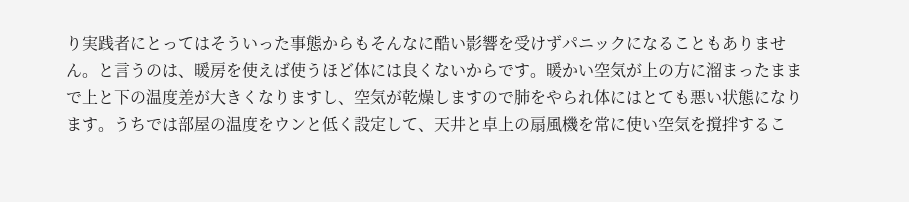り実践者にとってはそういった事態からもそんなに酷い影響を受けずパニックになることもありません。と言うのは、暖房を使えば使うほど体には良くないからです。暖かい空気が上の方に溜まったままで上と下の温度差が大きくなりますし、空気が乾燥しますので肺をやられ体にはとても悪い状態になります。うちでは部屋の温度をウンと低く設定して、天井と卓上の扇風機を常に使い空気を撹拌するこ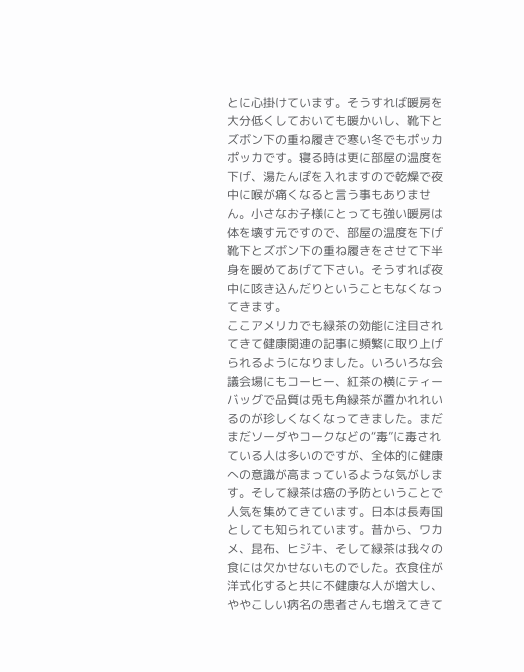とに心掛けています。そうすれば暖房を大分低くしておいても暖かいし、靴下とズボン下の重ね履きで寒い冬でもポッカポッカです。寝る時は更に部屋の温度を下げ、湯たんぽを入れますので乾燥で夜中に喉が痛くなると言う事もありません。小さなお子様にとっても強い暖房は体を壊す元ですので、部屋の温度を下げ靴下とズボン下の重ね履きをさせて下半身を暖めてあげて下さい。そうすれば夜中に咳き込んだりということもなくなってきます。
ここアメリカでも緑茶の効能に注目されてきて健康関連の記事に頻繁に取り上げられるようになりました。いろいろな会議会場にもコーヒー、紅茶の横にティーバッグで品質は兎も角緑茶が置かれれいるのが珍しくなくなってきました。まだまだソーダやコークなどの“毒”に毒されている人は多いのですが、全体的に健康への意識が高まっているような気がします。そして緑茶は癌の予防ということで人気を集めてきています。日本は長寿国としても知られています。昔から、ワカメ、昆布、ヒジキ、そして緑茶は我々の食には欠かせないものでした。衣食住が洋式化すると共に不健康な人が増大し、ややこしい病名の患者さんも増えてきて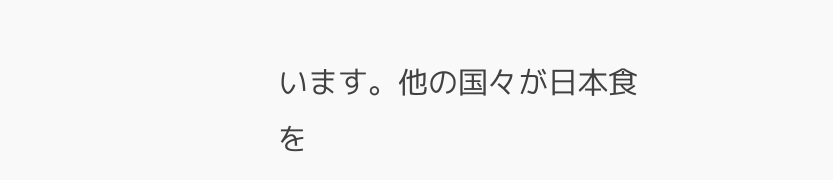います。他の国々が日本食を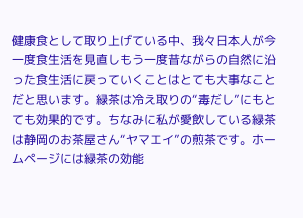健康食として取り上げている中、我々日本人が今一度食生活を見直しもう一度昔ながらの自然に沿った食生活に戻っていくことはとても大事なことだと思います。緑茶は冷え取りの“毒だし”にもとても効果的です。ちなみに私が愛飲している緑茶は静岡のお茶屋さん“ヤマエイ”の煎茶です。ホームページには緑茶の効能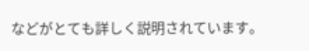などがとても詳しく説明されています。